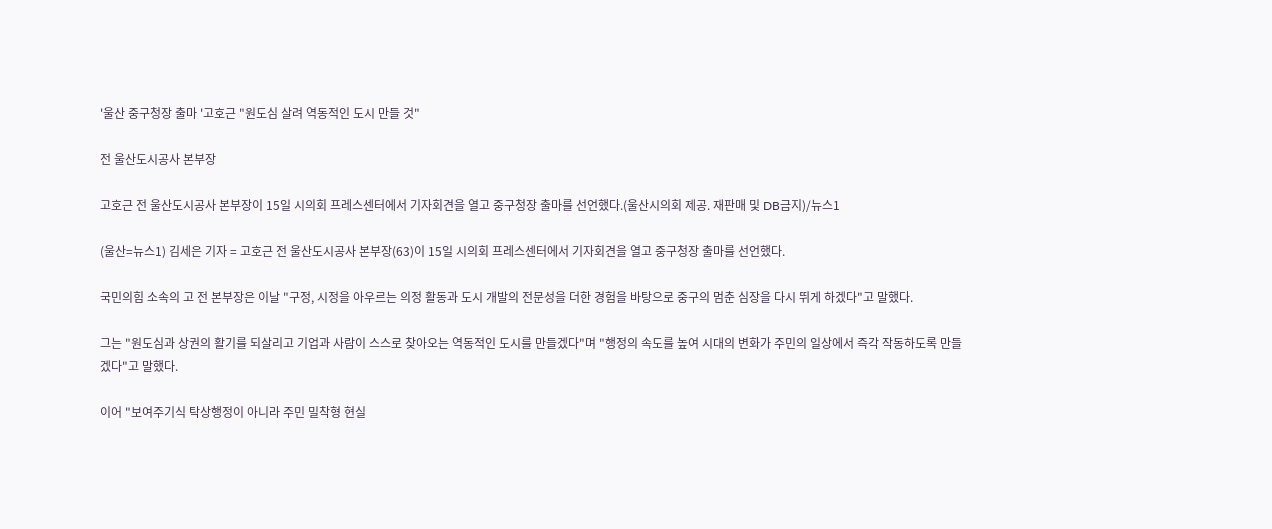'울산 중구청장 출마 '고호근 "원도심 살려 역동적인 도시 만들 것"

전 울산도시공사 본부장

고호근 전 울산도시공사 본부장이 15일 시의회 프레스센터에서 기자회견을 열고 중구청장 출마를 선언했다.(울산시의회 제공. 재판매 및 DB금지)/뉴스1

(울산=뉴스1) 김세은 기자 = 고호근 전 울산도시공사 본부장(63)이 15일 시의회 프레스센터에서 기자회견을 열고 중구청장 출마를 선언했다.

국민의힘 소속의 고 전 본부장은 이날 "구정, 시정을 아우르는 의정 활동과 도시 개발의 전문성을 더한 경험을 바탕으로 중구의 멈춘 심장을 다시 뛰게 하겠다"고 말했다.

그는 "원도심과 상권의 활기를 되살리고 기업과 사람이 스스로 찾아오는 역동적인 도시를 만들겠다"며 "행정의 속도를 높여 시대의 변화가 주민의 일상에서 즉각 작동하도록 만들겠다"고 말했다.

이어 "보여주기식 탁상행정이 아니라 주민 밀착형 현실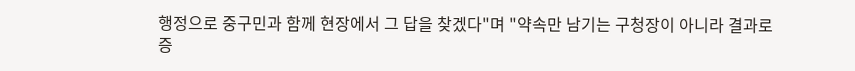행정으로 중구민과 함께 현장에서 그 답을 찾겠다"며 "약속만 남기는 구청장이 아니라 결과로 증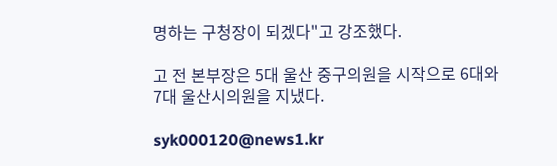명하는 구청장이 되겠다"고 강조했다.

고 전 본부장은 5대 울산 중구의원을 시작으로 6대와 7대 울산시의원을 지냈다.

syk000120@news1.kr